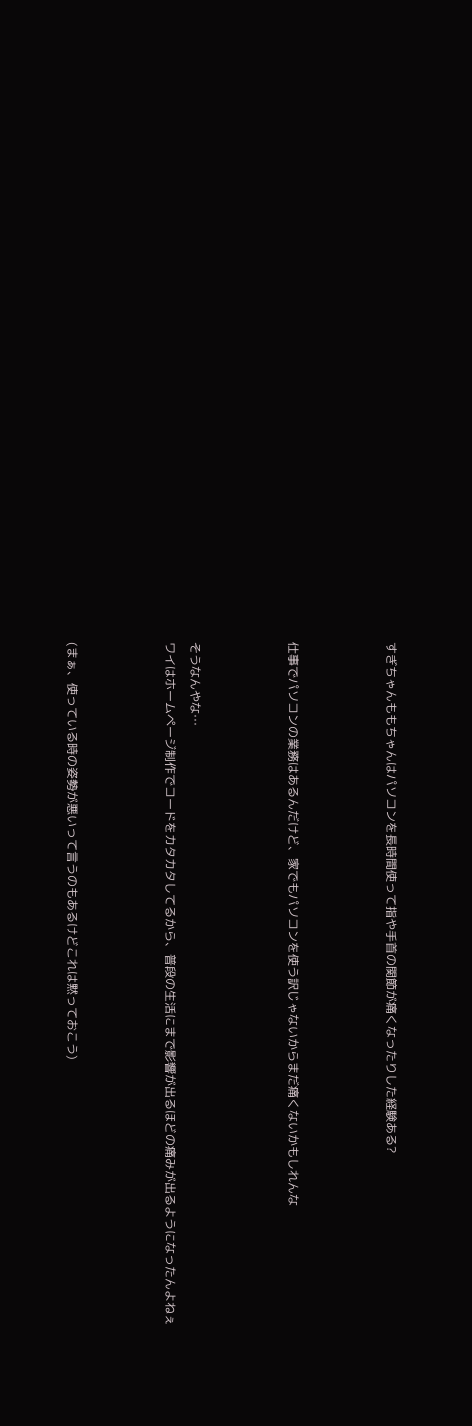すぎちゃんももちゃんはパソコンを長時間使って指や手首の関節が痛くなったりした経験ある?



仕事でパソコンの業務はあるんだけど、家でもパソコンを使う訳じゃないからまだ痛くないかもしれんな



そうなんやな…
ワイはホームページ制作でコードをカタカタしてるから、普段の生活にまで影響が出るほどの痛みが出るようになったんよねぇ



(まぁ、使っている時の姿勢が悪いって言うのもあるけどこれは黙っておこう)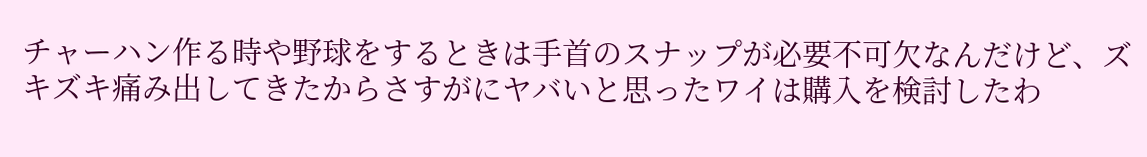チャーハン作る時や野球をするときは手首のスナップが必要不可欠なんだけど、ズキズキ痛み出してきたからさすがにヤバいと思ったワイは購入を検討したわ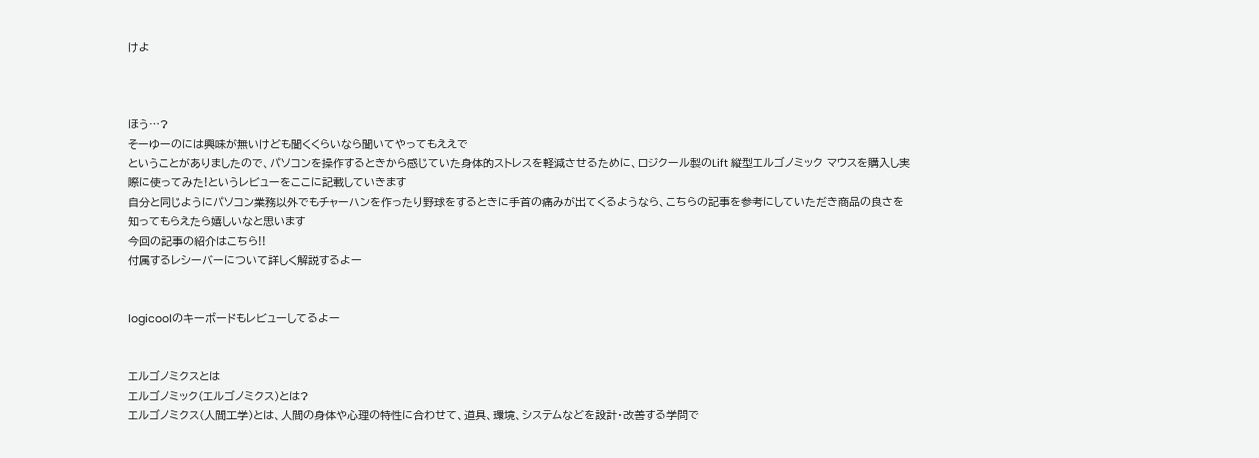けよ



ほう…?
そーゆーのには興味が無いけども聞くくらいなら聞いてやってもええで
ということがありましたので、パソコンを操作するときから感じていた身体的ストレスを軽減させるために、ロジクール製のLift 縦型エルゴノミック マウスを購入し実際に使ってみた!というレビューをここに記載していきます
自分と同じようにパソコン業務以外でもチャーハンを作ったり野球をするときに手首の痛みが出てくるようなら、こちらの記事を参考にしていただき商品の良さを知ってもらえたら嬉しいなと思います
今回の記事の紹介はこちら!!
付属するレシーバーについて詳しく解説するよー


logicoolのキーボードもレビューしてるよー


エルゴノミクスとは
エルゴノミック(エルゴノミクス)とは?
エルゴノミクス(人間工学)とは、人間の身体や心理の特性に合わせて、道具、環境、システムなどを設計・改善する学問で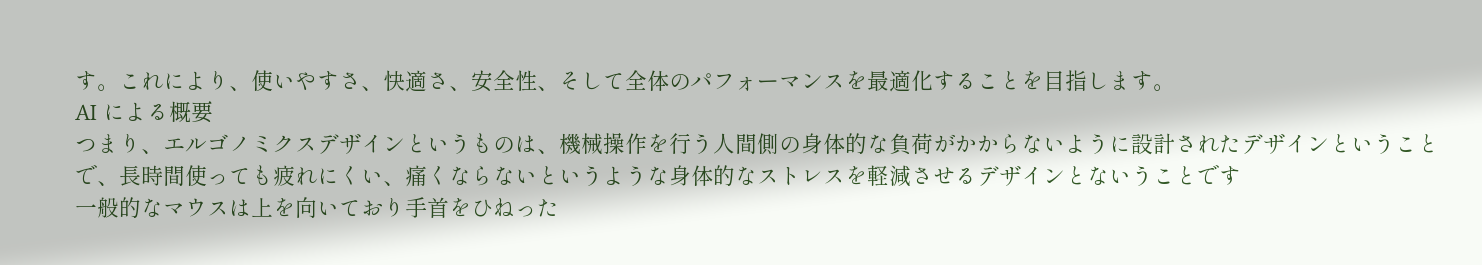す。これにより、使いやすさ、快適さ、安全性、そして全体のパフォーマンスを最適化することを目指します。
AI による概要
つまり、エルゴノミクスデザインというものは、機械操作を行う人間側の身体的な負荷がかからないように設計されたデザインということで、長時間使っても疲れにくい、痛くならないというような身体的なストレスを軽減させるデザインとないうことです
一般的なマウスは上を向いており手首をひねった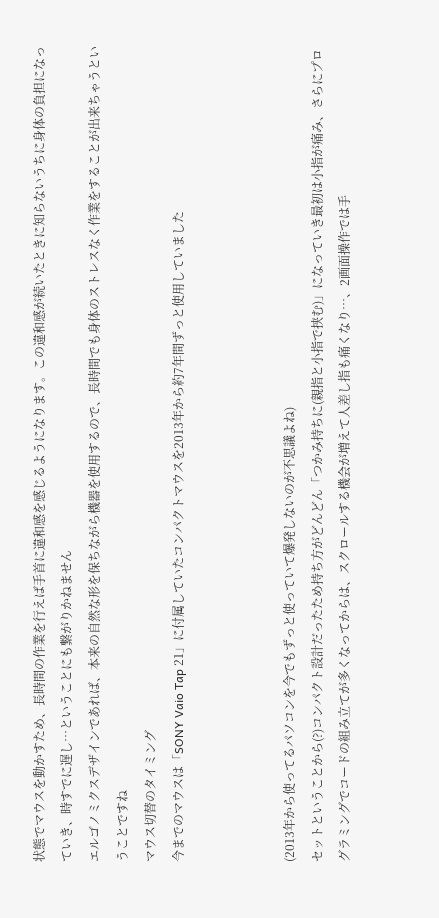状態でマウスを動かすため、長時間の作業を行えば手首に違和感を感じるようになります。この違和感が続いたときに知らないうちに身体の負担になっていき、時すでに遅し…ということにも繋がりかねません
エルゴノミクスデザインであれば、本来の自然な形を保ちながら機器を使用するので、長時間でも身体のストレスなく作業をすることが出来ちゃうということですね
マウス切替のタイミング
今までのマウスは「SONY Vaio Tap 21」に付属していたコンパクトマウスを2013年から約7年間ずっと使用していました



(2013年から使ってるパソコンを今でもずっと使っていて爆発しないのが不思議よね)
セットということから(?)コンパクト設計だったため持ち方がどんどん「つかみ持ちに(親指と小指で挟む)」になっていき最初は小指が痛み、さらにプログラミングでコードの組み立てが多くなってからは、スクロールする機会が増えて人差し指も痛くなり…、2画面操作では手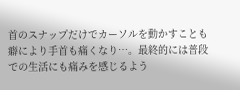首のスナップだけでカーソルを動かすことも癖により手首も痛くなり…。最終的には普段での生活にも痛みを感じるよう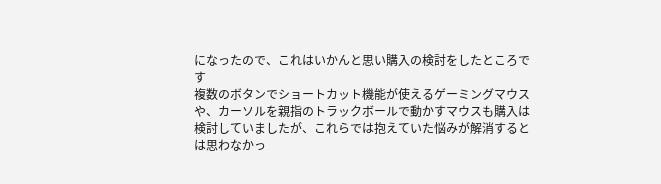になったので、これはいかんと思い購入の検討をしたところです
複数のボタンでショートカット機能が使えるゲーミングマウスや、カーソルを親指のトラックボールで動かすマウスも購入は検討していましたが、これらでは抱えていた悩みが解消するとは思わなかっ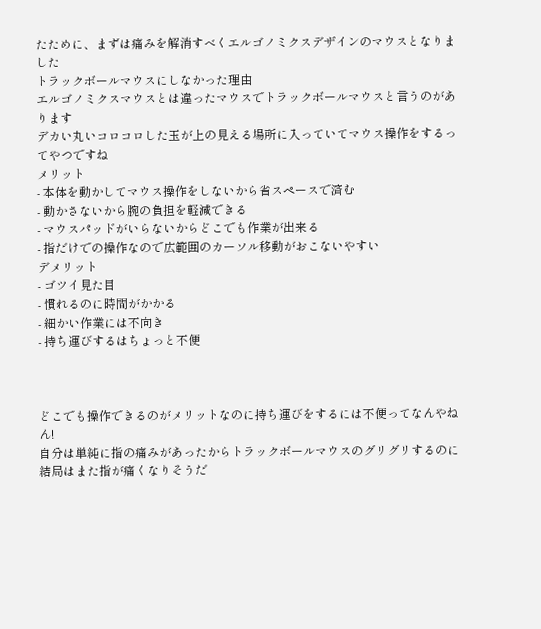たために、まずは痛みを解消すべくエルゴノミクスデザインのマウスとなりました
トラックボールマウスにしなかった理由
エルゴノミクスマウスとは違ったマウスでトラックボールマウスと言うのがあります
デカい丸いコロコロした玉が上の見える場所に入っていてマウス操作をするってやつですね
メリット
- 本体を動かしてマウス操作をしないから省スペースで済む
- 動かさないから腕の負担を軽減できる
- マウスパッドがいらないからどこでも作業が出来る
- 指だけでの操作なので広範囲のカーソル移動がおこないやすい
デメリット
- ゴツイ見た目
- 慣れるのに時間がかかる
- 細かい作業には不向き
- 持ち運びするはちょっと不便



どこでも操作できるのがメリットなのに持ち運びをするには不便ってなんやねん!
自分は単純に指の痛みがあったからトラックボールマウスのグリグリするのに結局はまた指が痛くなりそうだ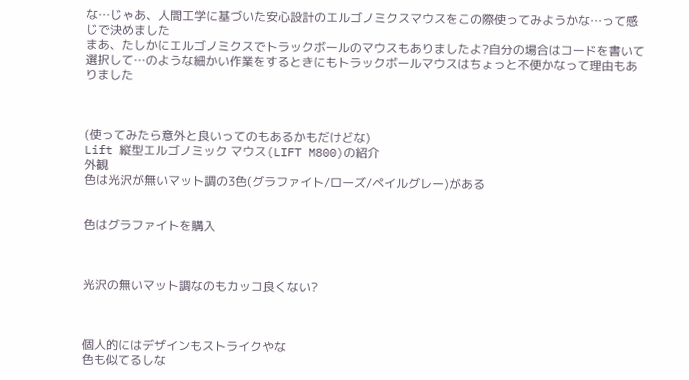な…じゃあ、人間工学に基づいた安心設計のエルゴノミクスマウスをこの際使ってみようかな…って感じで決めました
まあ、たしかにエルゴノミクスでトラックボールのマウスもありましたよ?自分の場合はコードを書いて選択して…のような細かい作業をするときにもトラックボールマウスはちょっと不便かなって理由もありました



(使ってみたら意外と良いってのもあるかもだけどな)
Lift 縦型エルゴノミック マウス(LIFT M800)の紹介
外観
色は光沢が無いマット調の3色(グラファイト/ローズ/ペイルグレー)がある


色はグラファイトを購入



光沢の無いマット調なのもカッコ良くない?



個人的にはデザインもストライクやな
色も似てるしな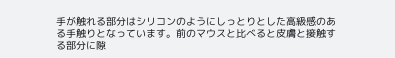手が触れる部分はシリコンのようにしっとりとした高級感のある手触りとなっています。前のマウスと比べると皮膚と接触する部分に隙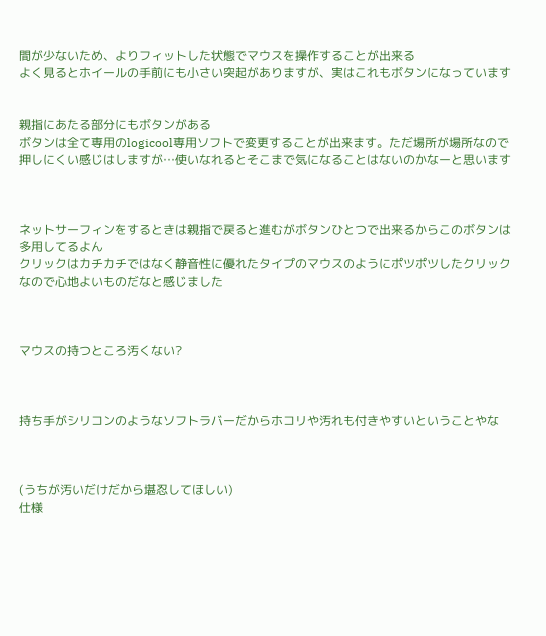間が少ないため、よりフィットした状態でマウスを操作することが出来る
よく見るとホイールの手前にも小さい突起がありますが、実はこれもボタンになっています


親指にあたる部分にもボタンがある
ボタンは全て専用のlogicool専用ソフトで変更することが出来ます。ただ場所が場所なので押しにくい感じはしますが…使いなれるとそこまで気になることはないのかなーと思います



ネットサーフィンをするときは親指で戻ると進むがボタンひとつで出来るからこのボタンは多用してるよん
クリックはカチカチではなく静音性に優れたタイプのマウスのようにポツポツしたクリックなので心地よいものだなと感じました



マウスの持つところ汚くない?



持ち手がシリコンのようなソフトラバーだからホコリや汚れも付きやすいということやな



(うちが汚いだけだから堪忍してほしい)
仕様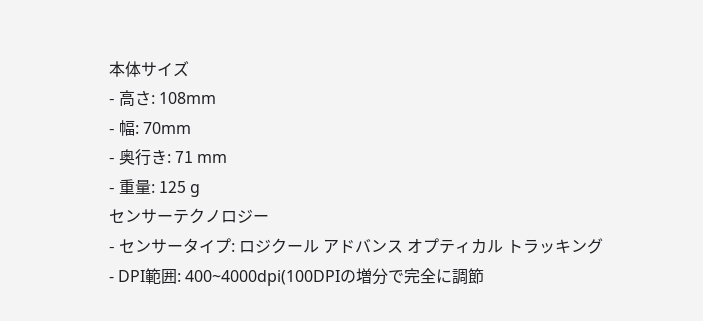本体サイズ
- 高さ: 108mm
- 幅: 70mm
- 奥行き: 71 mm
- 重量: 125 g
センサーテクノロジー
- センサータイプ: ロジクール アドバンス オプティカル トラッキング
- DPI範囲: 400~4000dpi(100DPIの増分で完全に調節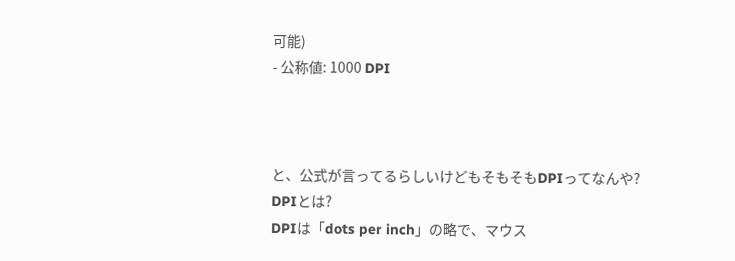可能)
- 公称値: 1000 DPI



と、公式が言ってるらしいけどもそもそもDPIってなんや?
DPIとは?
DPIは「dots per inch」の略で、マウス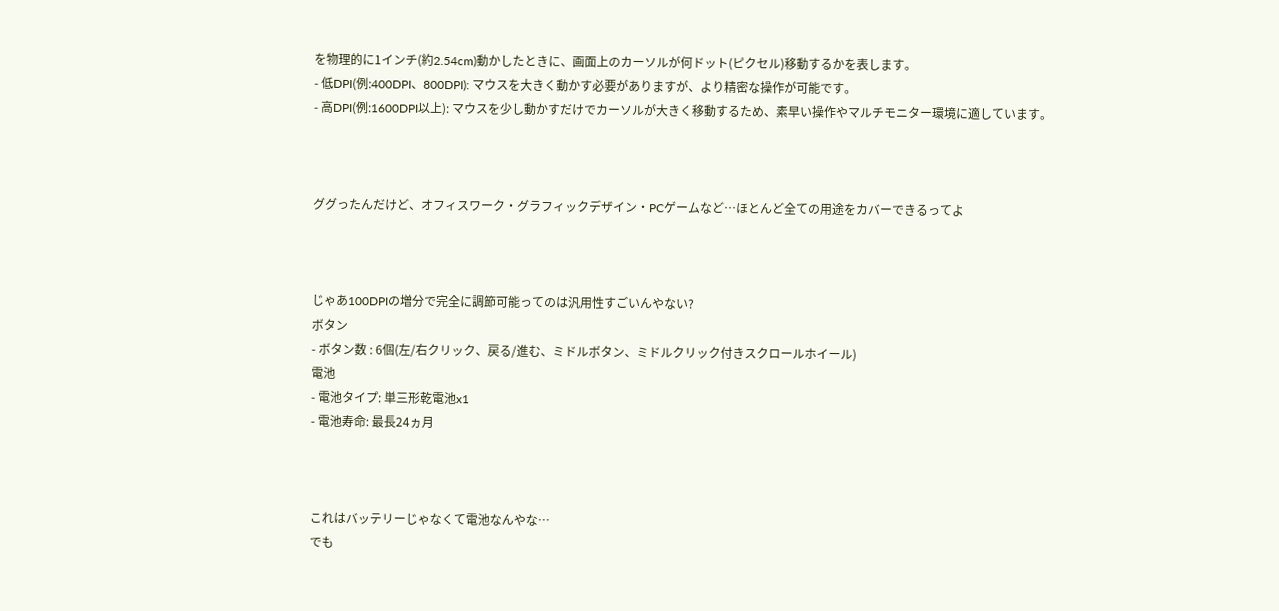を物理的に1インチ(約2.54cm)動かしたときに、画面上のカーソルが何ドット(ピクセル)移動するかを表します。
- 低DPI(例:400DPI、800DPI): マウスを大きく動かす必要がありますが、より精密な操作が可能です。
- 高DPI(例:1600DPI以上): マウスを少し動かすだけでカーソルが大きく移動するため、素早い操作やマルチモニター環境に適しています。



ググったんだけど、オフィスワーク・グラフィックデザイン・PCゲームなど…ほとんど全ての用途をカバーできるってよ



じゃあ100DPIの増分で完全に調節可能ってのは汎用性すごいんやない?
ボタン
- ボタン数 : 6個(左/右クリック、戻る/進む、ミドルボタン、ミドルクリック付きスクロールホイール)
電池
- 電池タイプ: 単三形乾電池x1
- 電池寿命: 最長24ヵ月



これはバッテリーじゃなくて電池なんやな…
でも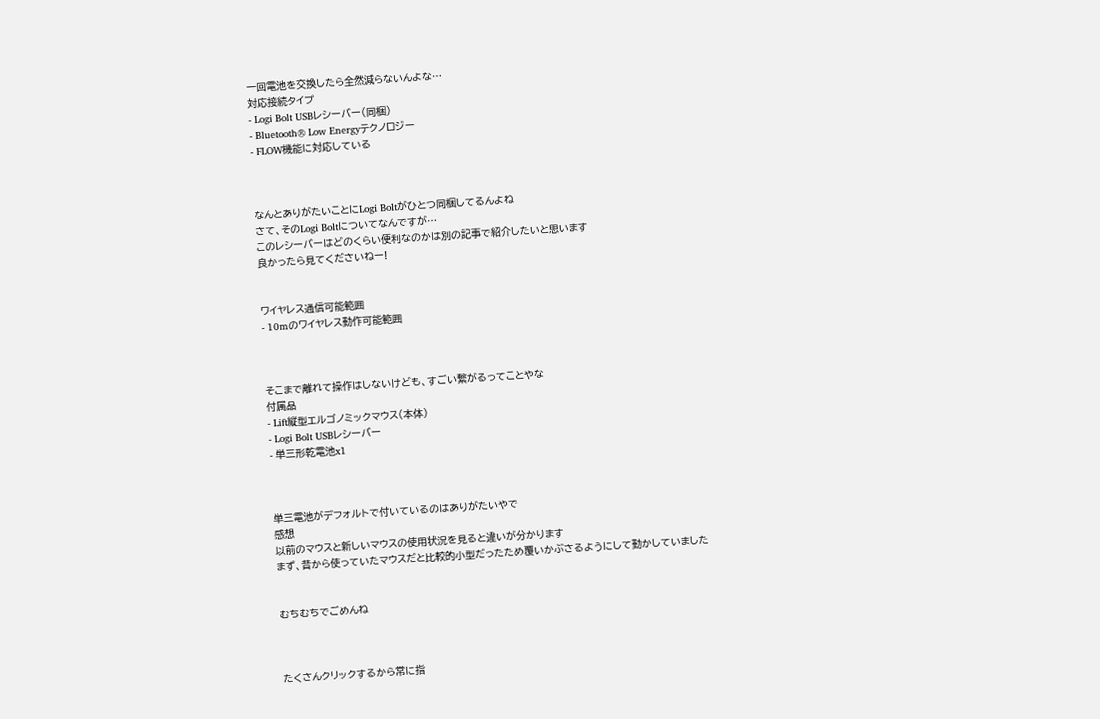一回電池を交換したら全然減らないんよな…
対応接続タイプ
- Logi Bolt USBレシーバー(同梱)
- Bluetooth® Low Energyテクノロジー
- FLOW機能に対応している



なんとありがたいことにLogi Boltがひとつ同梱してるんよね
さて、そのLogi Boltについてなんですが…
このレシーバーはどのくらい便利なのかは別の記事で紹介したいと思います
良かったら見てくださいねー!


ワイヤレス通信可能範囲
- 10mのワイヤレス動作可能範囲



そこまで離れて操作はしないけども、すごい繋がるってことやな
付属品
- Lift縦型エルゴノミックマウス(本体)
- Logi Bolt USBレシーバー
- 単三形乾電池x1



単三電池がデフォルトで付いているのはありがたいやで
感想
以前のマウスと新しいマウスの使用状況を見ると違いが分かります
まず、昔から使っていたマウスだと比較的小型だったため覆いかぶさるようにして動かしていました


むちむちでごめんね



たくさんクリックするから常に指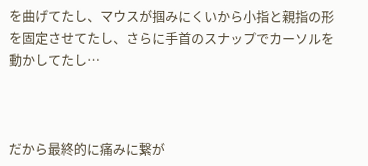を曲げてたし、マウスが掴みにくいから小指と親指の形を固定させてたし、さらに手首のスナップでカーソルを動かしてたし…



だから最終的に痛みに繋が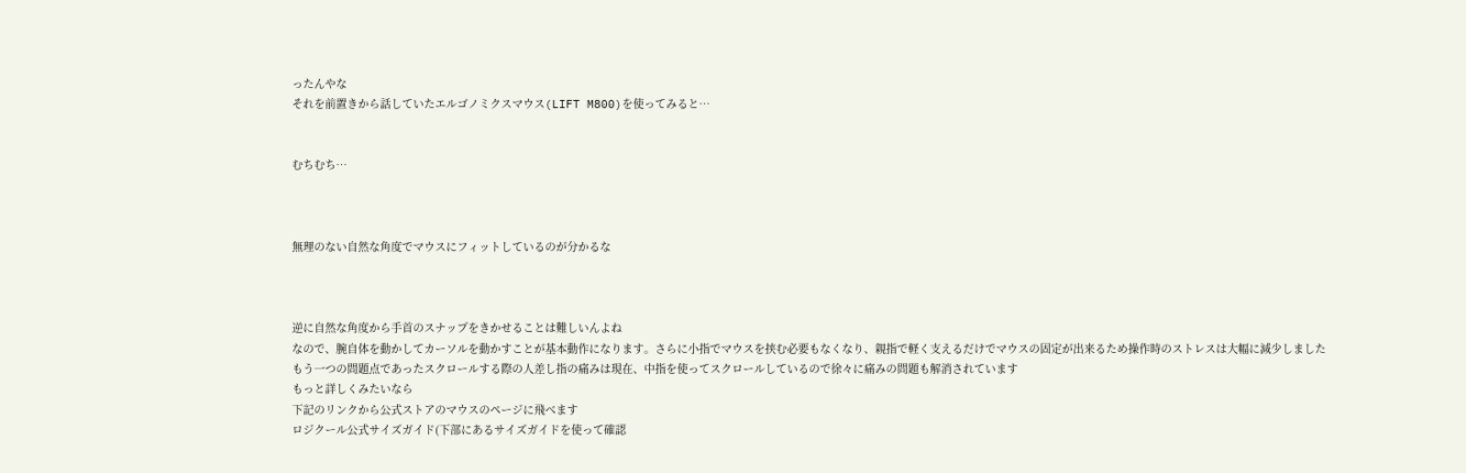ったんやな
それを前置きから話していたエルゴノミクスマウス(LIFT M800)を使ってみると…


むちむち…



無理のない自然な角度でマウスにフィットしているのが分かるな



逆に自然な角度から手首のスナップをきかせることは難しいんよね
なので、腕自体を動かしてカーソルを動かすことが基本動作になります。さらに小指でマウスを挟む必要もなくなり、親指で軽く支えるだけでマウスの固定が出来るため操作時のストレスは大幅に減少しました
もう一つの問題点であったスクロールする際の人差し指の痛みは現在、中指を使ってスクロールしているので徐々に痛みの問題も解消されています
もっと詳しくみたいなら
下記のリンクから公式ストアのマウスのページに飛べます
ロジクール公式サイズガイド(下部にあるサイズガイドを使って確認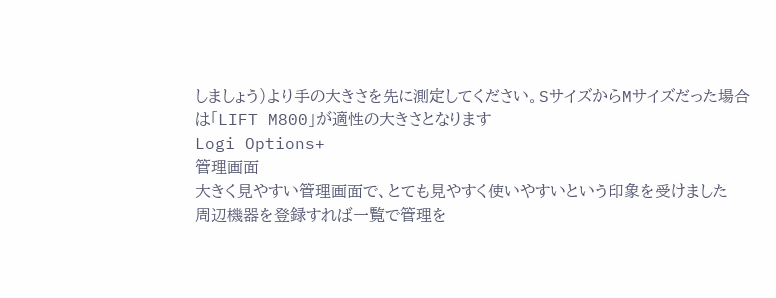しましょう)より手の大きさを先に測定してください。SサイズからMサイズだった場合は「LIFT M800」が適性の大きさとなります
Logi Options+
管理画面
大きく見やすい管理画面で、とても見やすく使いやすいという印象を受けました
周辺機器を登録すれば一覧で管理を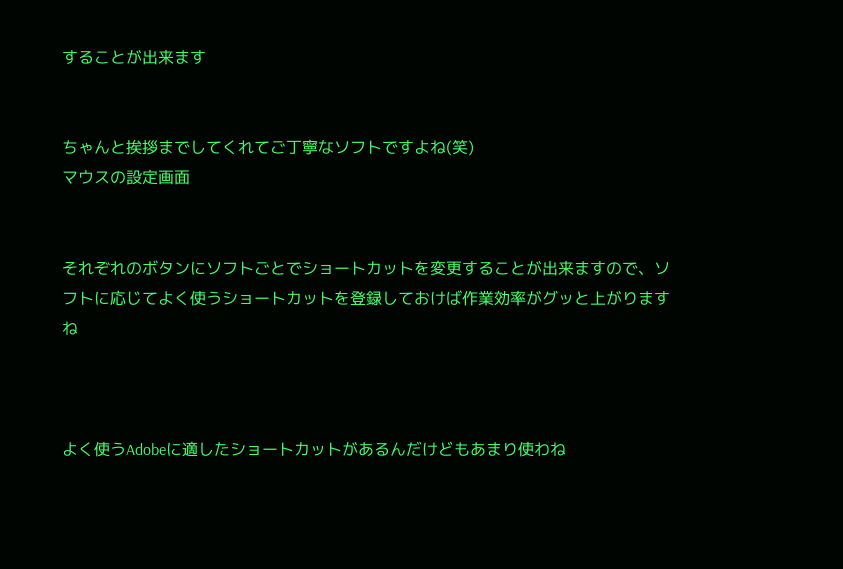することが出来ます


ちゃんと挨拶までしてくれてご丁寧なソフトですよね(笑)
マウスの設定画面


それぞれのボタンにソフトごとでショートカットを変更することが出来ますので、ソフトに応じてよく使うショートカットを登録しておけば作業効率がグッと上がりますね



よく使うAdobeに適したショートカットがあるんだけどもあまり使わね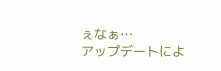ぇなぁ…
アップデートによ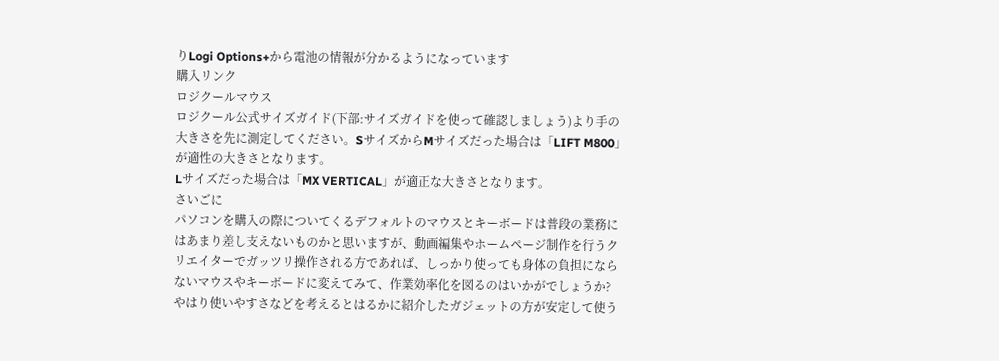りLogi Options+から電池の情報が分かるようになっています
購入リンク
ロジクールマウス
ロジクール公式サイズガイド(下部:サイズガイドを使って確認しましょう)より手の大きさを先に測定してください。SサイズからMサイズだった場合は「LIFT M800」が適性の大きさとなります。
Lサイズだった場合は「MX VERTICAL」が適正な大きさとなります。
さいごに
パソコンを購入の際についてくるデフォルトのマウスとキーボードは普段の業務にはあまり差し支えないものかと思いますが、動画編集やホームページ制作を行うクリエイターでガッツリ操作される方であれば、しっかり使っても身体の負担にならないマウスやキーボードに変えてみて、作業効率化を図るのはいかがでしょうか?
やはり使いやすさなどを考えるとはるかに紹介したガジェットの方が安定して使う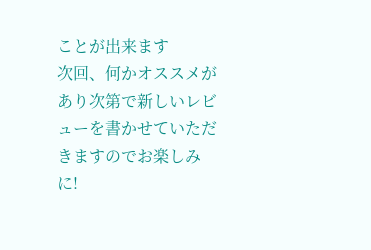ことが出来ます
次回、何かオススメがあり次第で新しいレビューを書かせていただきますのでお楽しみに!